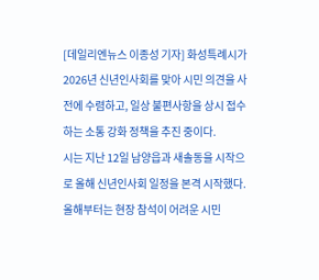[데일리엔뉴스 이종성 기자] 화성특례시가 2026년 신년인사회를 맞아 시민 의견을 사전에 수렴하고, 일상 불편사항을 상시 접수하는 소통 강화 정책을 추진 중이다.
시는 지난 12일 남양읍과 새솔동을 시작으로 올해 신년인사회 일정을 본격 시작했다. 올해부터는 현장 참석이 어려운 시민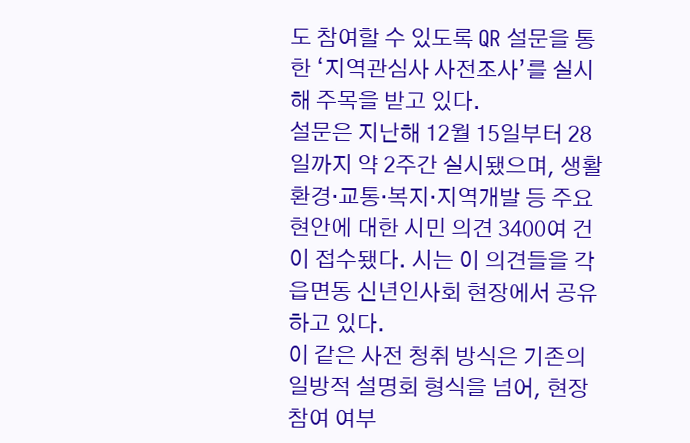도 참여할 수 있도록 QR 설문을 통한 ‘지역관심사 사전조사’를 실시해 주목을 받고 있다.
설문은 지난해 12월 15일부터 28일까지 약 2주간 실시됐으며, 생활환경·교통·복지·지역개발 등 주요 현안에 대한 시민 의견 3400여 건이 접수됐다. 시는 이 의견들을 각 읍면동 신년인사회 현장에서 공유하고 있다.
이 같은 사전 청취 방식은 기존의 일방적 설명회 형식을 넘어, 현장 참여 여부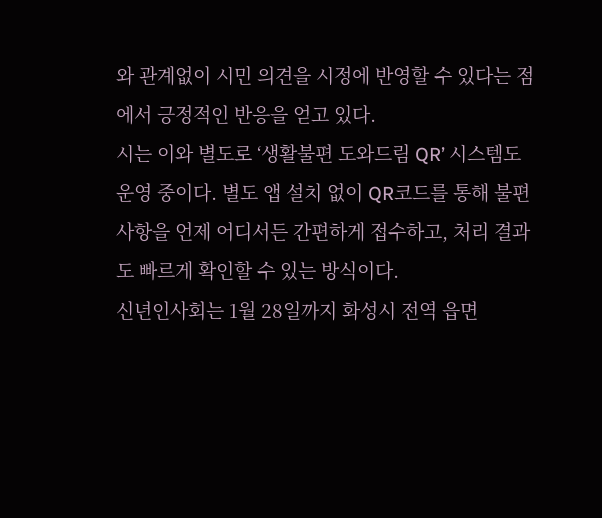와 관계없이 시민 의견을 시정에 반영할 수 있다는 점에서 긍정적인 반응을 얻고 있다.
시는 이와 별도로 ‘생활불편 도와드림 QR’ 시스템도 운영 중이다. 별도 앱 설치 없이 QR코드를 통해 불편사항을 언제 어디서든 간편하게 접수하고, 처리 결과도 빠르게 확인할 수 있는 방식이다.
신년인사회는 1월 28일까지 화성시 전역 읍면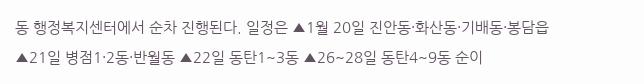동 행정복지센터에서 순차 진행된다. 일정은 ▲1월 20일 진안동·화산동·기배동·봉담읍 ▲21일 병점1·2동·반월동 ▲22일 동탄1~3동 ▲26~28일 동탄4~9동 순이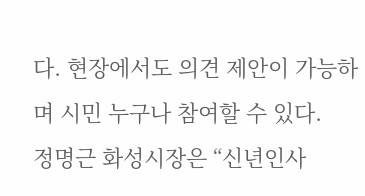다. 현장에서도 의견 제안이 가능하며 시민 누구나 참여할 수 있다.
정명근 화성시장은 “신년인사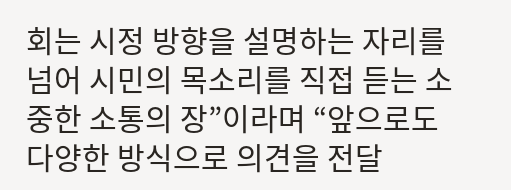회는 시정 방향을 설명하는 자리를 넘어 시민의 목소리를 직접 듣는 소중한 소통의 장”이라며 “앞으로도 다양한 방식으로 의견을 전달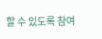할 수 있도록 참여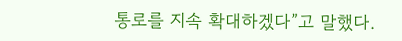통로를 지속 확대하겠다”고 말했다.